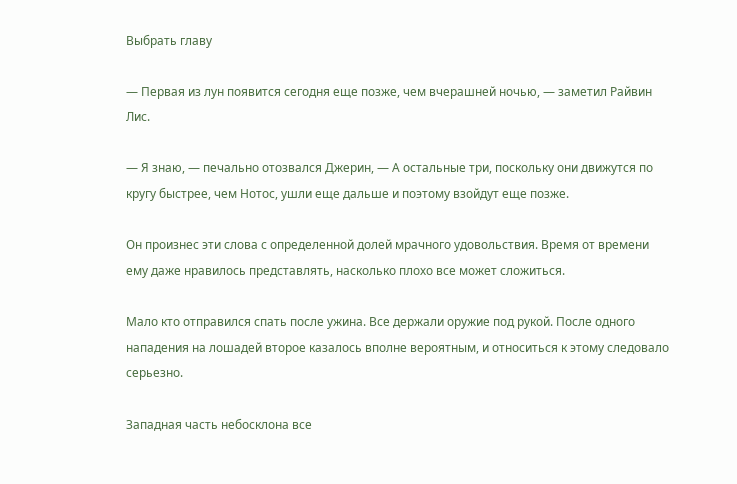Выбрать главу

— Первая из лун появится сегодня еще позже, чем вчерашней ночью, — заметил Райвин Лис.

— Я знаю, — печально отозвался Джерин, — А остальные три, поскольку они движутся по кругу быстрее, чем Нотос, ушли еще дальше и поэтому взойдут еще позже.

Он произнес эти слова с определенной долей мрачного удовольствия. Время от времени ему даже нравилось представлять, насколько плохо все может сложиться.

Мало кто отправился спать после ужина. Все держали оружие под рукой. После одного нападения на лошадей второе казалось вполне вероятным, и относиться к этому следовало серьезно.

Западная часть небосклона все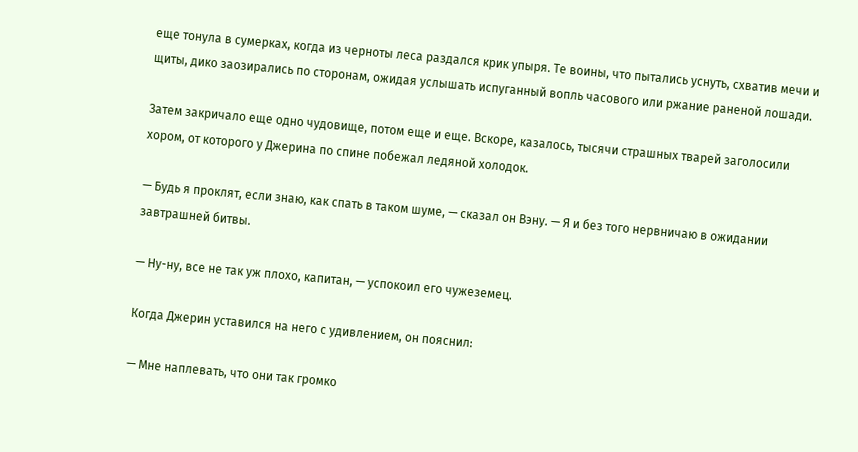еще тонула в сумерках, когда из черноты леса раздался крик упыря. Те воины, что пытались уснуть, схватив мечи и щиты, дико заозирались по сторонам, ожидая услышать испуганный вопль часового или ржание раненой лошади.

Затем закричало еще одно чудовище, потом еще и еще. Вскоре, казалось, тысячи страшных тварей заголосили хором, от которого у Джерина по спине побежал ледяной холодок.

— Будь я проклят, если знаю, как спать в таком шуме, — сказал он Вэну. — Я и без того нервничаю в ожидании завтрашней битвы.

— Ну-ну, все не так уж плохо, капитан, — успокоил его чужеземец.

Когда Джерин уставился на него с удивлением, он пояснил:

— Мне наплевать, что они так громко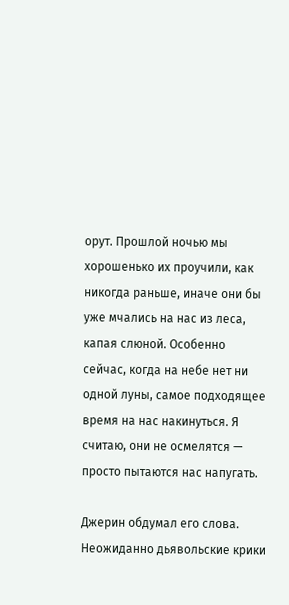орут. Прошлой ночью мы хорошенько их проучили, как никогда раньше, иначе они бы уже мчались на нас из леса, капая слюной. Особенно сейчас, когда на небе нет ни одной луны, самое подходящее время на нас накинуться. Я считаю, они не осмелятся — просто пытаются нас напугать.

Джерин обдумал его слова. Неожиданно дьявольские крики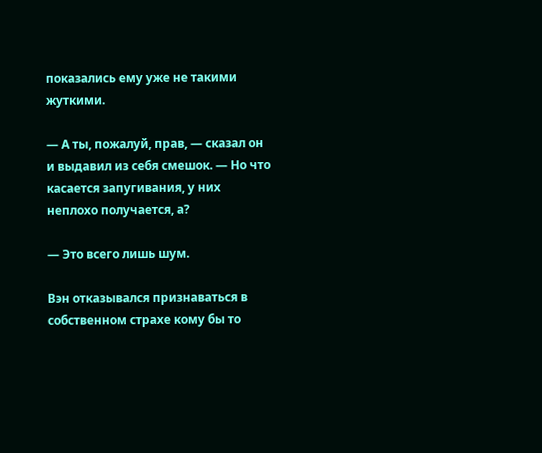показались ему уже не такими жуткими.

— А ты, пожалуй, прав, — сказал он и выдавил из себя смешок. — Но что касается запугивания, у них неплохо получается, а?

— Это всего лишь шум.

Вэн отказывался признаваться в собственном страхе кому бы то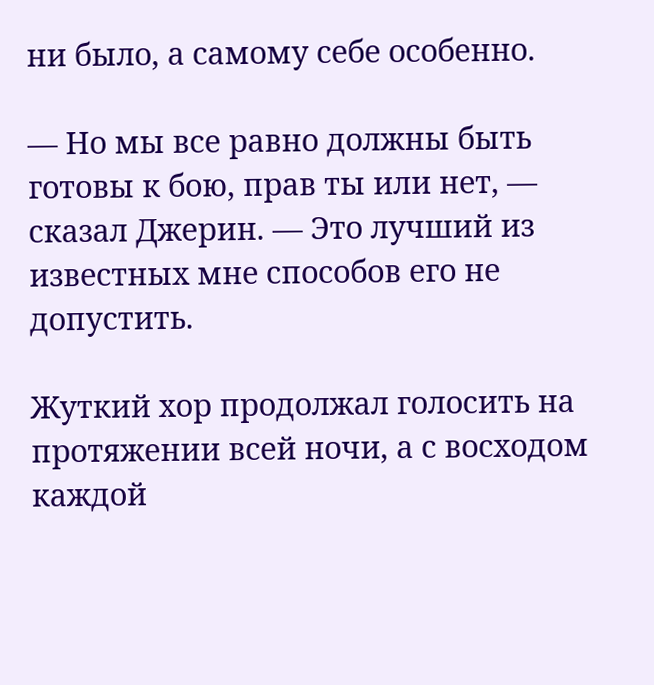ни было, а самому себе особенно.

— Но мы все равно должны быть готовы к бою, прав ты или нет, — сказал Джерин. — Это лучший из известных мне способов его не допустить.

Жуткий хор продолжал голосить на протяжении всей ночи, а с восходом каждой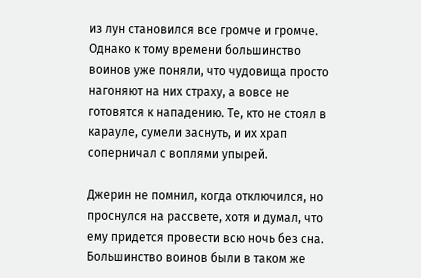из лун становился все громче и громче. Однако к тому времени большинство воинов уже поняли, что чудовища просто нагоняют на них страху, а вовсе не готовятся к нападению. Те, кто не стоял в карауле, сумели заснуть, и их храп соперничал с воплями упырей.

Джерин не помнил, когда отключился, но проснулся на рассвете, хотя и думал, что ему придется провести всю ночь без сна. Большинство воинов были в таком же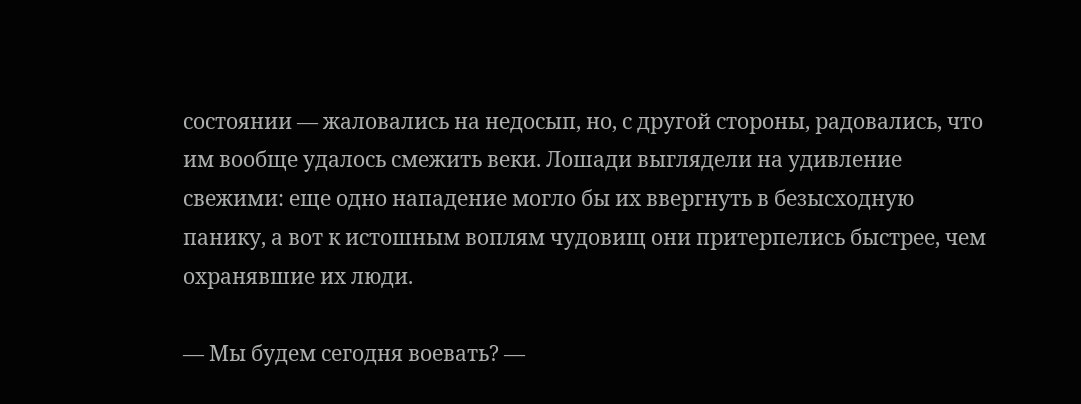состоянии — жаловались на недосып, но, с другой стороны, радовались, что им вообще удалось смежить веки. Лошади выглядели на удивление свежими: еще одно нападение могло бы их ввергнуть в безысходную панику, а вот к истошным воплям чудовищ они притерпелись быстрее, чем охранявшие их люди.

— Мы будем сегодня воевать? —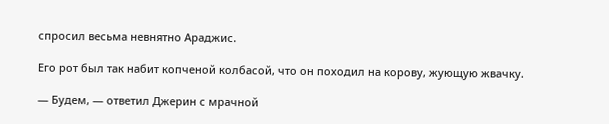спросил весьма невнятно Араджис.

Его рот был так набит копченой колбасой, что он походил на корову, жующую жвачку.

— Будем, — ответил Джерин с мрачной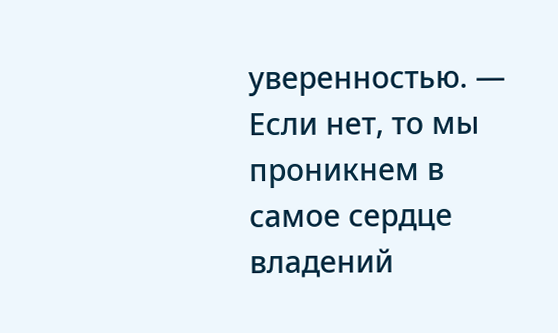уверенностью. — Если нет, то мы проникнем в самое сердце владений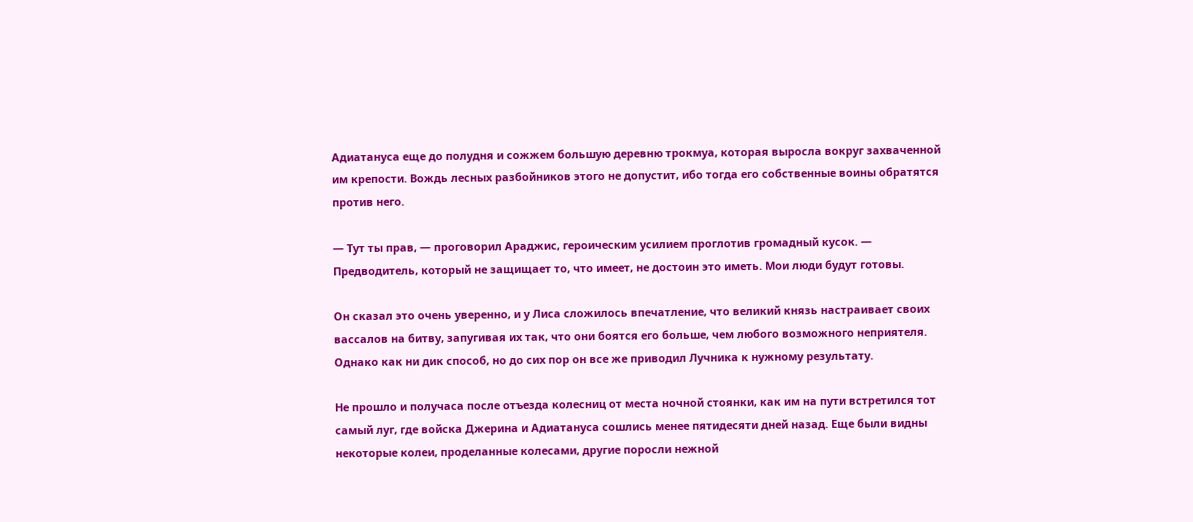Адиатануса еще до полудня и сожжем большую деревню трокмуа, которая выросла вокруг захваченной им крепости. Вождь лесных разбойников этого не допустит, ибо тогда его собственные воины обратятся против него.

— Тут ты прав, — проговорил Араджис, героическим усилием проглотив громадный кусок. — Предводитель, который не защищает то, что имеет, не достоин это иметь. Мои люди будут готовы.

Он сказал это очень уверенно, и у Лиса сложилось впечатление, что великий князь настраивает своих вассалов на битву, запугивая их так, что они боятся его больше, чем любого возможного неприятеля. Однако как ни дик способ, но до сих пор он все же приводил Лучника к нужному результату.

Не прошло и получаса после отъезда колесниц от места ночной стоянки, как им на пути встретился тот самый луг, где войска Джерина и Адиатануса сошлись менее пятидесяти дней назад. Еще были видны некоторые колеи, проделанные колесами, другие поросли нежной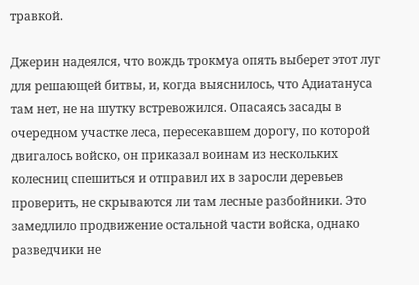травкой.

Джерин надеялся, что вождь трокмуа опять выберет этот луг для решающей битвы, и, когда выяснилось, что Адиатануса там нет, не на шутку встревожился. Опасаясь засады в очередном участке леса, пересекавшем дорогу, по которой двигалось войско, он приказал воинам из нескольких колесниц спешиться и отправил их в заросли деревьев проверить, не скрываются ли там лесные разбойники. Это замедлило продвижение остальной части войска, однако разведчики не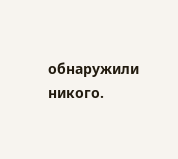обнаружили никого.